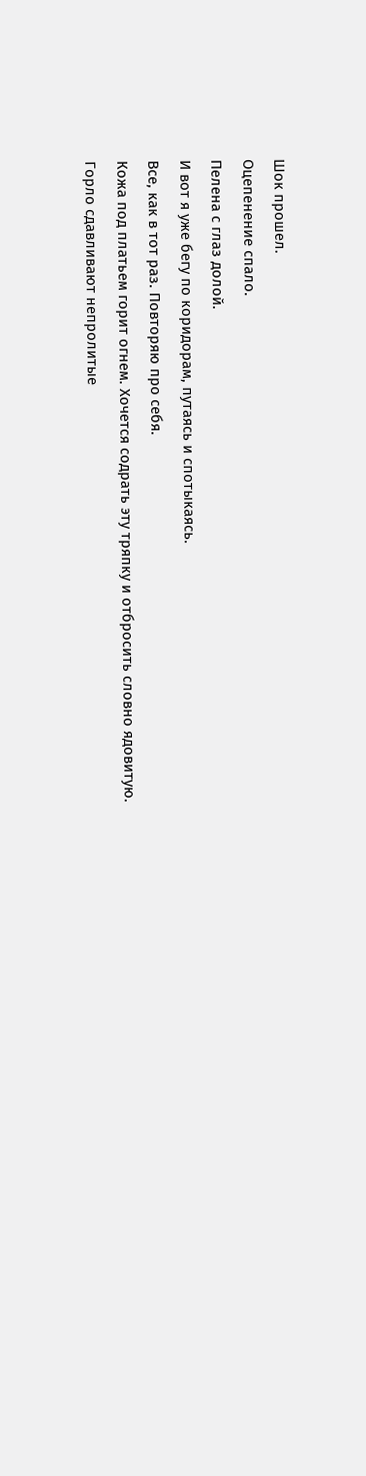Шок прошел.
Оцепенение спало.
Пелена с глаз долой.
И вот я уже бегу по коридорам, путаясь и спотыкаясь.
Все, как в тот раз. Повторяю про себя.
Кожа под платьем горит огнем. Хочется содрать эту тряпку и отбросить словно ядовитую. Горло сдавливают непролитые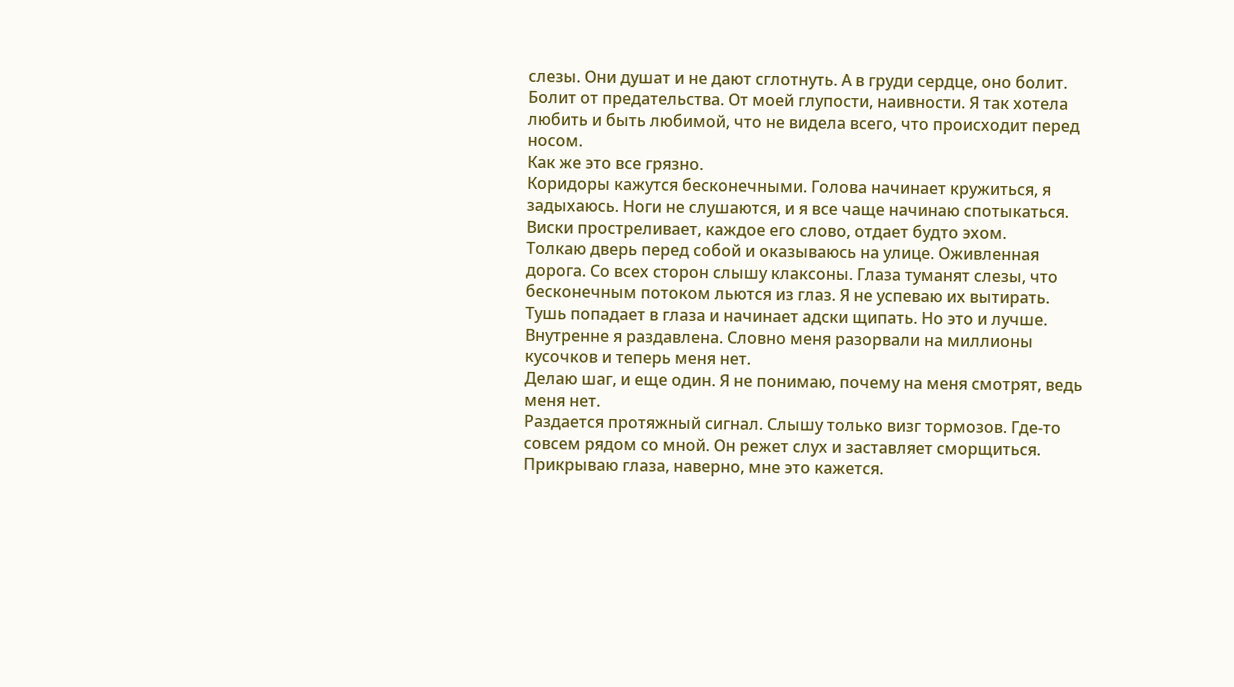слезы. Они душат и не дают сглотнуть. А в груди сердце, оно болит. Болит от предательства. От моей глупости, наивности. Я так хотела любить и быть любимой, что не видела всего, что происходит перед носом.
Как же это все грязно.
Коридоры кажутся бесконечными. Голова начинает кружиться, я задыхаюсь. Ноги не слушаются, и я все чаще начинаю спотыкаться.
Виски простреливает, каждое его слово, отдает будто эхом.
Толкаю дверь перед собой и оказываюсь на улице. Оживленная дорога. Со всех сторон слышу клаксоны. Глаза туманят слезы, что бесконечным потоком льются из глаз. Я не успеваю их вытирать. Тушь попадает в глаза и начинает адски щипать. Но это и лучше. Внутренне я раздавлена. Словно меня разорвали на миллионы кусочков и теперь меня нет.
Делаю шаг, и еще один. Я не понимаю, почему на меня смотрят, ведь меня нет.
Раздается протяжный сигнал. Слышу только визг тормозов. Где-то совсем рядом со мной. Он режет слух и заставляет сморщиться. Прикрываю глаза, наверно, мне это кажется.